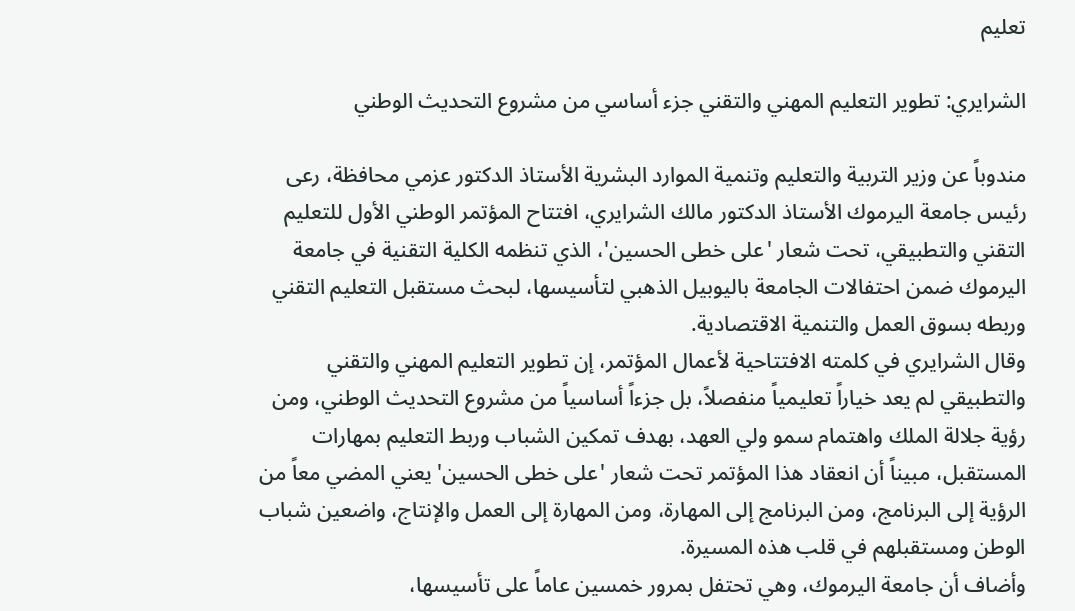تعليم

الشرايري: تطوير التعليم المهني والتقني جزء أساسي من مشروع التحديث الوطني

مندوباً عن وزير التربية والتعليم وتنمية الموارد البشرية الأستاذ الدكتور عزمي محافظة، رعى رئيس جامعة اليرموك الأستاذ الدكتور مالك الشرايري، افتتاح المؤتمر الوطني الأول للتعليم التقني والتطبيقي، تحت شعار 'على خطى الحسين'، الذي تنظمه الكلية التقنية في جامعة اليرموك ضمن احتفالات الجامعة باليوبيل الذهبي لتأسيسها، لبحث مستقبل التعليم التقني وربطه بسوق العمل والتنمية الاقتصادية.
وقال الشرايري في كلمته الافتتاحية لأعمال المؤتمر، إن تطوير التعليم المهني والتقني والتطبيقي لم يعد خياراً تعليمياً منفصلاً، بل جزءاً أساسياً من مشروع التحديث الوطني، ومن رؤية جلالة الملك واهتمام سمو ولي العهد، بهدف تمكين الشباب وربط التعليم بمهارات المستقبل، مبيناً أن انعقاد هذا المؤتمر تحت شعار 'على خطى الحسين' يعني المضي معاً من الرؤية إلى البرنامج، ومن البرنامج إلى المهارة، ومن المهارة إلى العمل والإنتاج، واضعين شباب الوطن ومستقبلهم في قلب هذه المسيرة.
وأضاف أن جامعة اليرموك، وهي تحتفل بمرور خمسين عاماً على تأسيسها،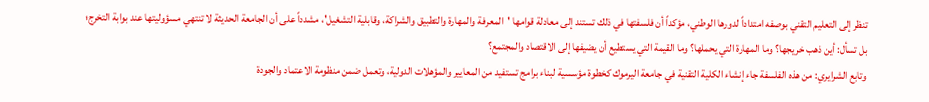تنظر إلى التعليم التقني بوصفه امتداداً لدورها الوطني، مؤكداً أن فلسفتها في ذلك تستند إلى معادلة قوامها 'المعرفة والمهارة والتطبيق والشراكة، وقابلية التشغيل'، مشدداً على أن الجامعة الحديثة لا تنتهي مسؤوليتها عند بوابة التخرج؛ بل تسأل: أين ذهب خريجها؟ وما المهارة التي يحملها؟ وما القيمة التي يستطيع أن يضيفها إلى الاقتصاد والمجتمع؟
وتابع الشرايري: من هذه الفلسفة جاء إنشاء الكلية التقنية في جامعة اليرموك كخطوة مؤسسية لبناء برامج تستفيد من المعايير والمؤهلات الدولية، وتعمل ضمن منظومة الاعتماد والجودة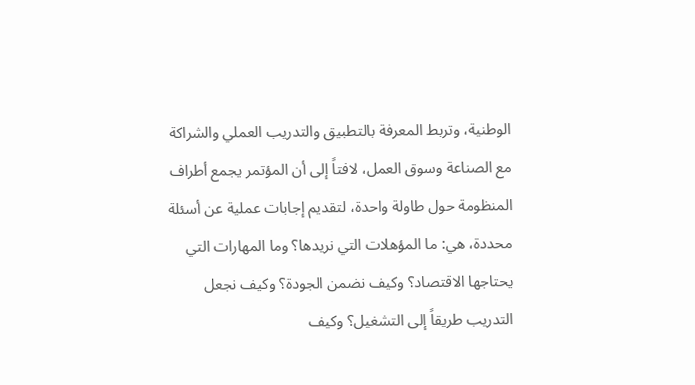الوطنية، وتربط المعرفة بالتطبيق والتدريب العملي والشراكة مع الصناعة وسوق العمل، لافتاً إلى أن المؤتمر يجمع أطراف المنظومة حول طاولة واحدة، لتقديم إجابات عملية عن أسئلة محددة، هي: ما المؤهلات التي نريدها؟ وما المهارات التي يحتاجها الاقتصاد؟ وكيف نضمن الجودة؟ وكيف نجعل التدريب طريقاً إلى التشغيل؟ وكيف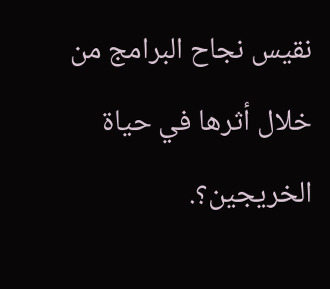نقيس نجاح البرامج من خلال أثرها في حياة الخريجين؟.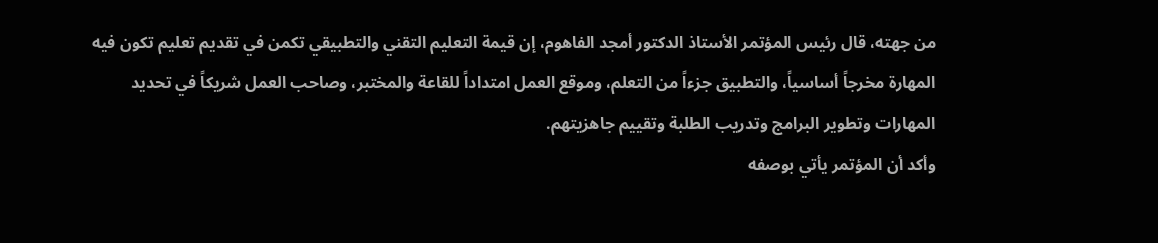من جهته، قال رئيس المؤتمر الأستاذ الدكتور أمجد الفاهوم، إن قيمة التعليم التقني والتطبيقي تكمن في تقديم تعليم تكون فيه المهارة مخرجاً أساسياً، والتطبيق جزءاً من التعلم، وموقع العمل امتداداً للقاعة والمختبر، وصاحب العمل شريكاً في تحديد المهارات وتطوير البرامج وتدريب الطلبة وتقييم جاهزيتهم.
وأكد أن المؤتمر يأتي بوصفه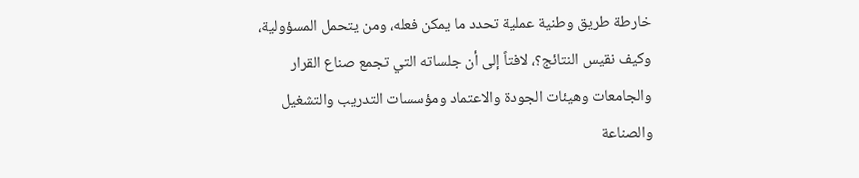خارطة طريق وطنية عملية تحدد ما يمكن فعله، ومن يتحمل المسؤولية، وكيف نقيس النتائج؟، لافتاً إلى أن جلساته التي تجمع صناع القرار والجامعات وهيئات الجودة والاعتماد ومؤسسات التدريب والتشغيل والصناعة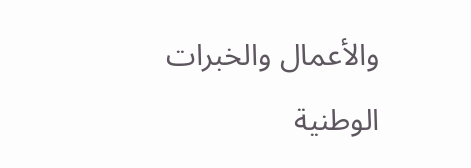والأعمال والخبرات الوطنية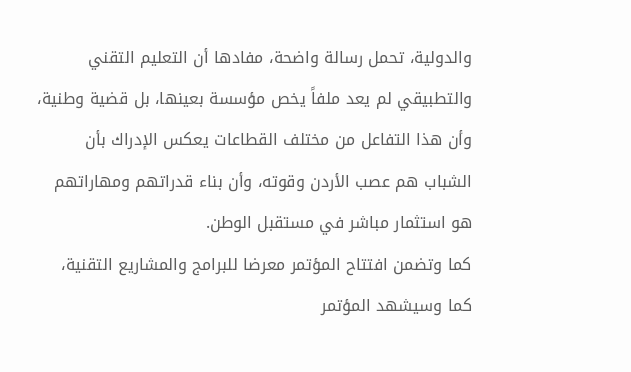والدولية، تحمل رسالة واضحة، مفادها أن التعليم التقني والتطبيقي لم يعد ملفاً يخص مؤسسة بعينها، بل قضية وطنية، وأن هذا التفاعل من مختلف القطاعات يعكس الإدراك بأن الشباب هم عصب الأردن وقوته، وأن بناء قدراتهم ومهاراتهم هو استثمار مباشر في مستقبل الوطن.
كما وتضمن افتتاح المؤتمر معرضا للبرامج والمشاريع التقنية، كما وسيشهد المؤتمر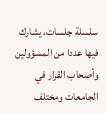سلسلة جلسات، يشارك فيها عددا من المسؤولين وأصحاب القرار في الجامعات ومختلف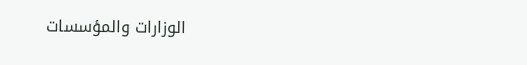الوزارات والمؤسسات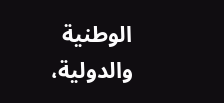الوطنية والدولية،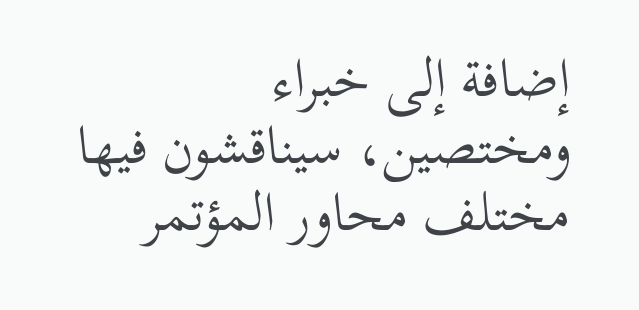إضافة إلى خبراء ومختصين، سيناقشون فيها مختلف محاور المؤتمر